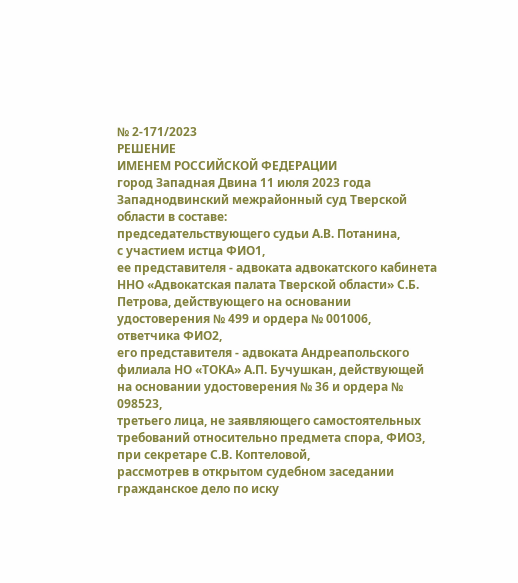№ 2-171/2023
РЕШЕНИЕ
ИМЕНЕМ РОССИЙСКОЙ ФЕДЕРАЦИИ
город Западная Двина 11 июля 2023 года
Западнодвинский межрайонный суд Тверской области в составе:
председательствующего судьи А.В. Потанина,
с участием истца ФИО1,
ее представителя - адвоката адвокатского кабинета ННО «Адвокатская палата Тверской области» С.Б. Петрова, действующего на основании удостоверения № 499 и ордера № 001006,
ответчика ФИО2,
его представителя - адвоката Андреапольского филиала НО «ТОКА» А.П. Бучушкан, действующей на основании удостоверения № 36 и ордера № 098523,
третьего лица, не заявляющего самостоятельных требований относительно предмета спора, ФИО3,
при секретаре С.В. Коптеловой,
рассмотрев в открытом судебном заседании гражданское дело по иску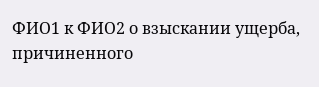ФИО1 к ФИО2 о взыскании ущерба, причиненного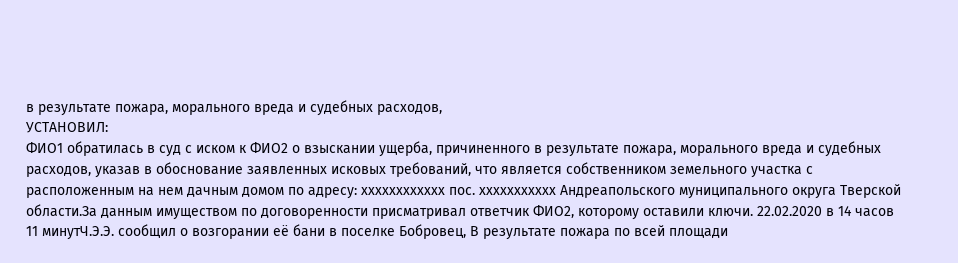в результате пожара, морального вреда и судебных расходов,
УСТАНОВИЛ:
ФИО1 обратилась в суд с иском к ФИО2 о взыскании ущерба, причиненного в результате пожара, морального вреда и судебных расходов, указав в обоснование заявленных исковых требований, что является собственником земельного участка с расположенным на нем дачным домом по адресу: хххххххххххх пос. ххххххххххх Андреапольского муниципального округа Тверской области.За данным имуществом по договоренности присматривал ответчик ФИО2, которому оставили ключи. 22.02.2020 в 14 часов 11 минутЧ.Э.Э. сообщил о возгорании её бани в поселке Бобровец, В результате пожара по всей площади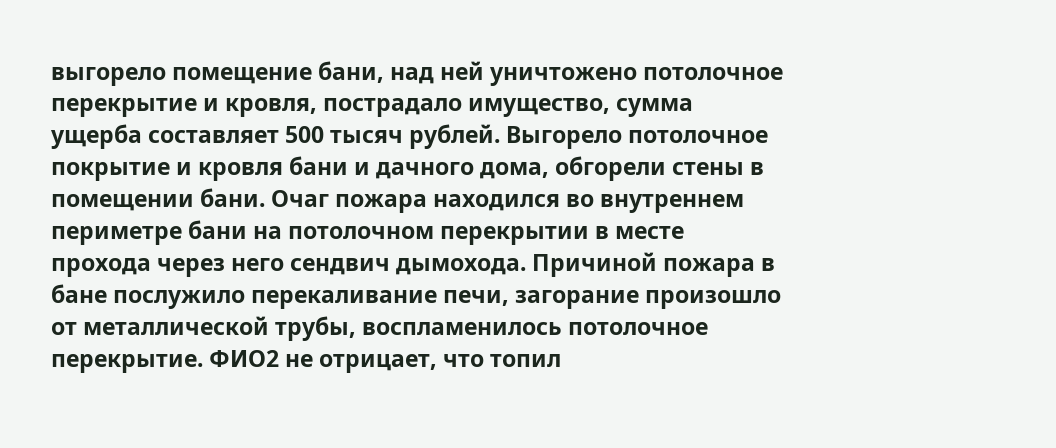выгорело помещение бани, над ней уничтожено потолочное перекрытие и кровля, пострадало имущество, сумма ущерба составляет 500 тысяч рублей. Выгорело потолочное покрытие и кровля бани и дачного дома, обгорели стены в помещении бани. Очаг пожара находился во внутреннем периметре бани на потолочном перекрытии в месте прохода через него сендвич дымохода. Причиной пожара в бане послужило перекаливание печи, загорание произошло от металлической трубы, воспламенилось потолочное перекрытие. ФИО2 не отрицает, что топил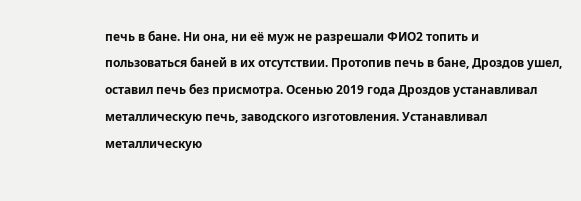печь в бане. Ни она, ни её муж не разрешали ФИО2 топить и пользоваться баней в их отсутствии. Протопив печь в бане, Дроздов ушел, оставил печь без присмотра. Осенью 2019 года Дроздов устанавливал металлическую печь, заводского изготовления. Устанавливал металлическую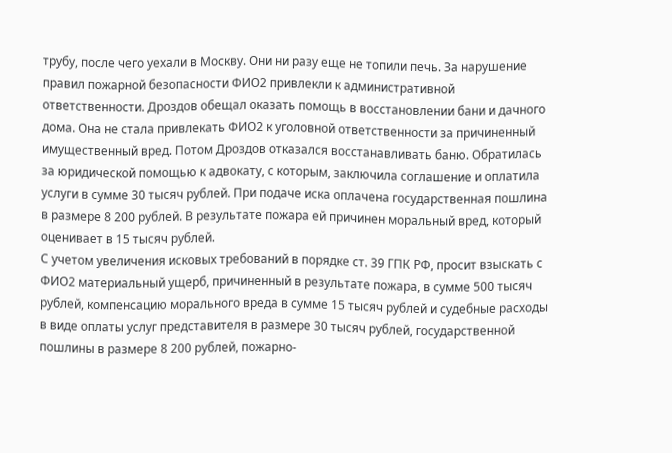трубу, после чего уехали в Москву. Они ни разу еще не топили печь. За нарушение правил пожарной безопасности ФИО2 привлекли к административной ответственности. Дроздов обещал оказать помощь в восстановлении бани и дачного дома. Она не стала привлекать ФИО2 к уголовной ответственности за причиненный имущественный вред. Потом Дроздов отказался восстанавливать баню. Обратилась за юридической помощью к адвокату, с которым, заключила соглашение и оплатила услуги в сумме 30 тысяч рублей. При подаче иска оплачена государственная пошлина в размере 8 200 рублей. В результате пожара ей причинен моральный вред, который оценивает в 15 тысяч рублей.
С учетом увеличения исковых требований в порядке ст. 39 ГПК РФ, просит взыскать с ФИО2 материальный ущерб, причиненный в результате пожара, в сумме 500 тысяч рублей, компенсацию морального вреда в сумме 15 тысяч рублей и судебные расходы в виде оплаты услуг представителя в размере 30 тысяч рублей, государственной пошлины в размере 8 200 рублей, пожарно-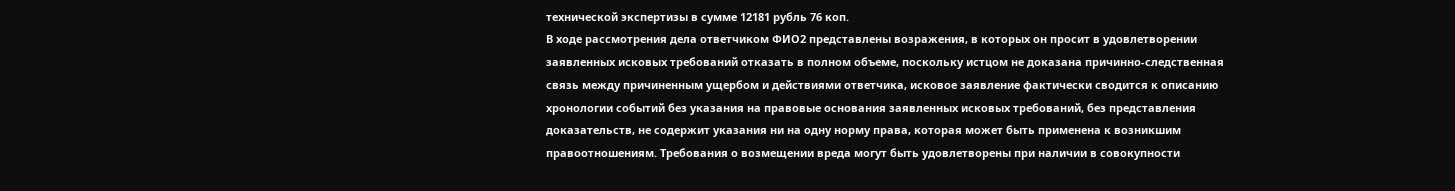технической экспертизы в сумме 12181 рубль 76 коп.
В ходе рассмотрения дела ответчиком ФИО2 представлены возражения, в которых он просит в удовлетворении заявленных исковых требований отказать в полном объеме, поскольку истцом не доказана причинно-следственная связь между причиненным ущербом и действиями ответчика, исковое заявление фактически сводится к описанию хронологии событий без указания на правовые основания заявленных исковых требований, без представления доказательств, не содержит указания ни на одну норму права, которая может быть применена к возникшим правоотношениям. Требования о возмещении вреда могут быть удовлетворены при наличии в совокупности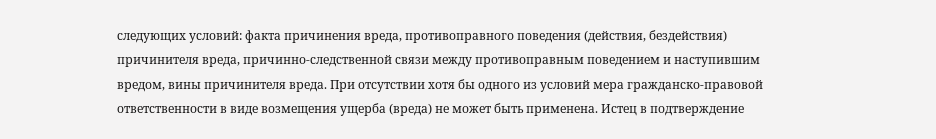следующих условий: факта причинения вреда, противоправного поведения (действия, бездействия) причинителя вреда, причинно-следственной связи между противоправным поведением и наступившим вредом, вины причинителя вреда. При отсутствии хотя бы одного из условий мера гражданско-правовой ответственности в виде возмещения ущерба (вреда) не может быть применена. Истец в подтверждение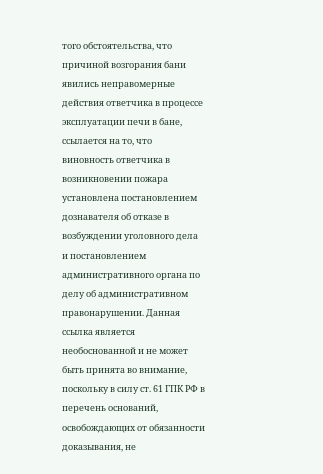того обстоятельства, что причиной возгорания бани явились неправомерные действия ответчика в процессе эксплуатации печи в бане, ссылается на то, что виновность ответчика в возникновении пожара установлена постановлением дознавателя об отказе в возбуждении уголовного дела и постановлением административного органа по делу об административном правонарушении. Данная ссылка является необоснованной и не может быть принята во внимание, поскольку в силу ст. 61 ГПК РФ в перечень оснований, освобождающих от обязанности доказывания, не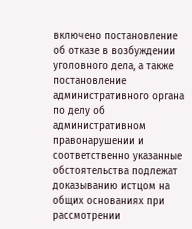включено постановление об отказе в возбуждении уголовного дела, а также постановление административного органа по делу об административном правонарушении и соответственно указанные обстоятельства подлежат доказыванию истцом на общих основаниях при рассмотрении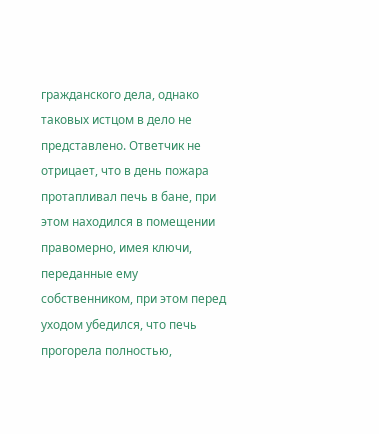гражданского дела, однако таковых истцом в дело не представлено. Ответчик не отрицает, что в день пожара протапливал печь в бане, при этом находился в помещении правомерно, имея ключи, переданные ему собственником, при этом перед уходом убедился, что печь прогорела полностью,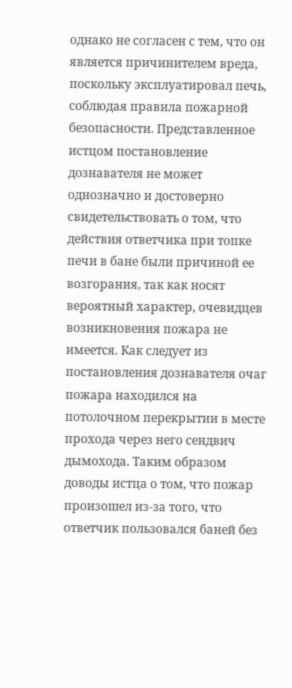однако не согласен с тем, что он является причинителем вреда, поскольку эксплуатировал печь, соблюдая правила пожарной безопасности. Представленное истцом постановление дознавателя не может однозначно и достоверно свидетельствовать о том, что действия ответчика при топке печи в бане были причиной ее возгорания, так как носят вероятный характер, очевидцев возникновения пожара не имеется. Как следует из постановления дознавателя очаг пожара находился на потолочном перекрытии в месте прохода через него сендвич дымохода. Таким образом доводы истца о том, что пожар произошел из-за того, что ответчик пользовался баней без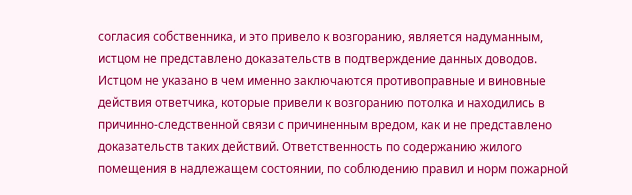согласия собственника, и это привело к возгоранию, является надуманным, истцом не представлено доказательств в подтверждение данных доводов. Истцом не указано в чем именно заключаются противоправные и виновные действия ответчика, которые привели к возгоранию потолка и находились в причинно-следственной связи с причиненным вредом, как и не представлено доказательств таких действий. Ответственность по содержанию жилого помещения в надлежащем состоянии, по соблюдению правил и норм пожарной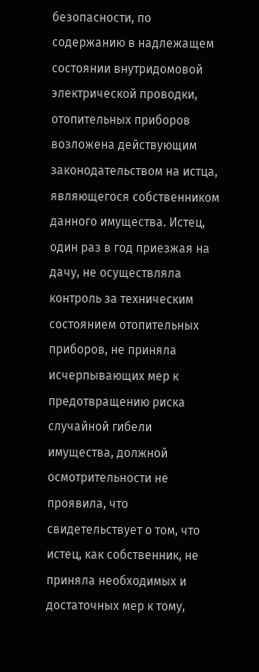безопасности, по содержанию в надлежащем состоянии внутридомовой электрической проводки, отопительных приборов возложена действующим законодательством на истца, являющегося собственником данного имущества. Истец, один раз в год приезжая на дачу, не осуществляла контроль за техническим состоянием отопительных приборов, не приняла исчерпывающих мер к предотвращению риска случайной гибели имущества, должной осмотрительности не проявила, что свидетельствует о том, что истец, как собственник, не приняла необходимых и достаточных мер к тому,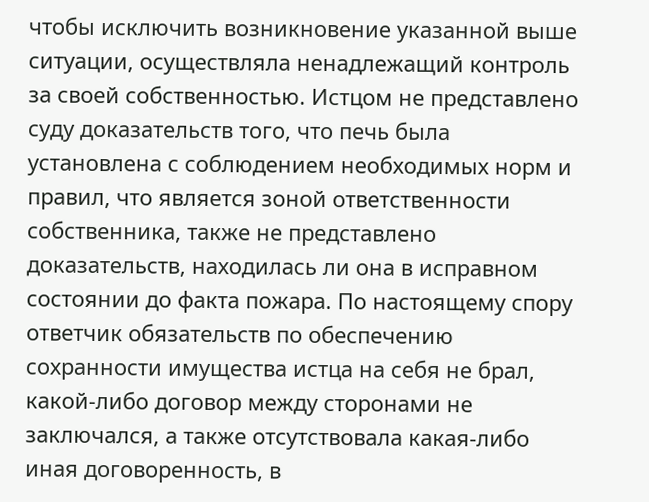чтобы исключить возникновение указанной выше ситуации, осуществляла ненадлежащий контроль за своей собственностью. Истцом не представлено суду доказательств того, что печь была установлена с соблюдением необходимых норм и правил, что является зоной ответственности собственника, также не представлено доказательств, находилась ли она в исправном состоянии до факта пожара. По настоящему спору ответчик обязательств по обеспечению сохранности имущества истца на себя не брал, какой-либо договор между сторонами не заключался, а также отсутствовала какая-либо иная договоренность, в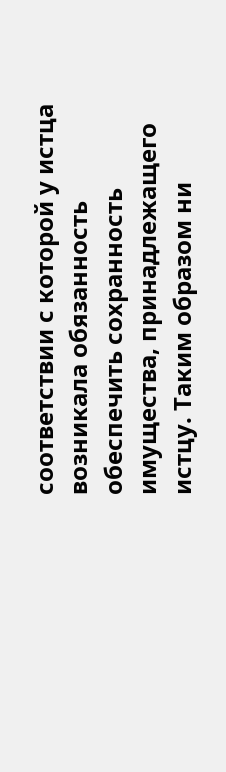соответствии с которой у истца возникала обязанность обеспечить сохранность имущества, принадлежащего истцу. Таким образом ни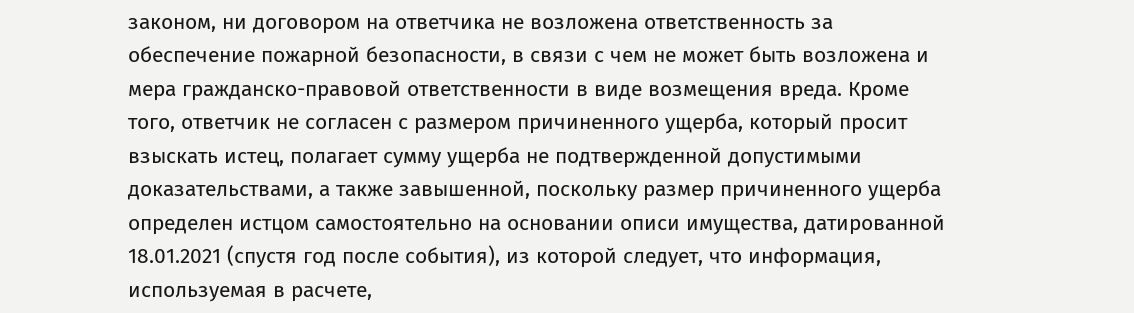законом, ни договором на ответчика не возложена ответственность за обеспечение пожарной безопасности, в связи с чем не может быть возложена и мера гражданско-правовой ответственности в виде возмещения вреда. Кроме того, ответчик не согласен с размером причиненного ущерба, который просит взыскать истец, полагает сумму ущерба не подтвержденной допустимыми доказательствами, а также завышенной, поскольку размер причиненного ущерба определен истцом самостоятельно на основании описи имущества, датированной 18.01.2021 (спустя год после события), из которой следует, что информация, используемая в расчете,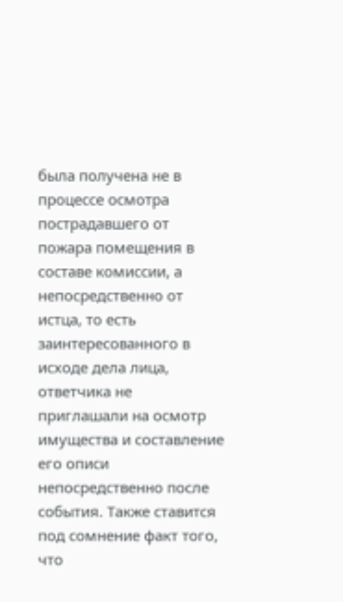была получена не в процессе осмотра пострадавшего от пожара помещения в составе комиссии, а непосредственно от истца, то есть заинтересованного в исходе дела лица, ответчика не приглашали на осмотр имущества и составление его описи непосредственно после события. Также ставится под сомнение факт того, что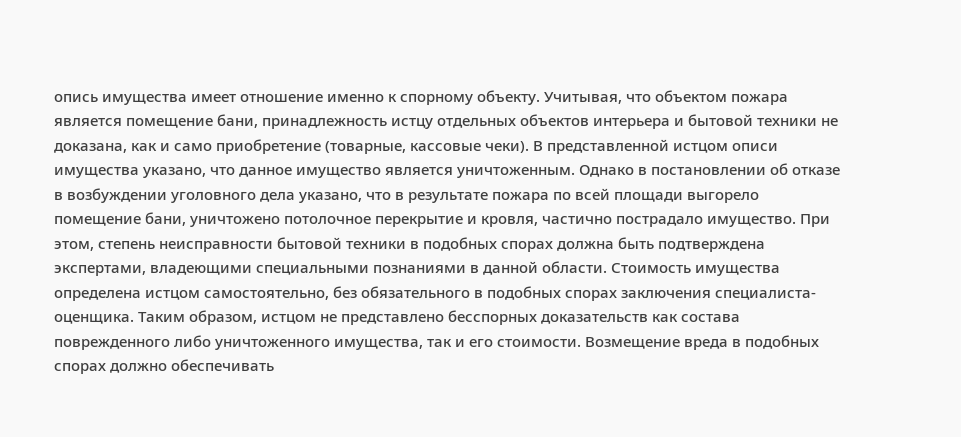опись имущества имеет отношение именно к спорному объекту. Учитывая, что объектом пожара является помещение бани, принадлежность истцу отдельных объектов интерьера и бытовой техники не доказана, как и само приобретение (товарные, кассовые чеки). В представленной истцом описи имущества указано, что данное имущество является уничтоженным. Однако в постановлении об отказе в возбуждении уголовного дела указано, что в результате пожара по всей площади выгорело помещение бани, уничтожено потолочное перекрытие и кровля, частично пострадало имущество. При этом, степень неисправности бытовой техники в подобных спорах должна быть подтверждена экспертами, владеющими специальными познаниями в данной области. Стоимость имущества определена истцом самостоятельно, без обязательного в подобных спорах заключения специалиста-оценщика. Таким образом, истцом не представлено бесспорных доказательств как состава поврежденного либо уничтоженного имущества, так и его стоимости. Возмещение вреда в подобных спорах должно обеспечивать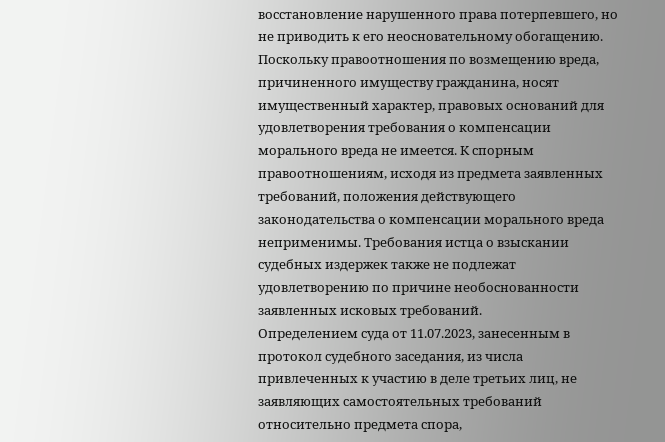восстановление нарушенного права потерпевшего, но не приводить к его неосновательному обогащению. Поскольку правоотношения по возмещению вреда, причиненного имуществу гражданина, носят имущественный характер, правовых оснований для удовлетворения требования о компенсации морального вреда не имеется. К спорным правоотношениям, исходя из предмета заявленных требований, положения действующего законодательства о компенсации морального вреда неприменимы. Требования истца о взыскании судебных издержек также не подлежат удовлетворению по причине необоснованности заявленных исковых требований.
Определением суда от 11.07.2023, занесенным в протокол судебного заседания, из числа привлеченных к участию в деле третьих лиц, не заявляющих самостоятельных требований относительно предмета спора,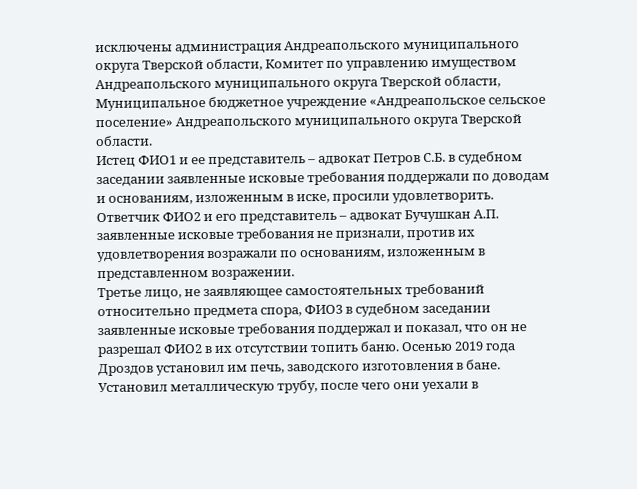исключены администрация Андреапольского муниципального округа Тверской области, Комитет по управлению имуществом Андреапольского муниципального округа Тверской области, Муниципальное бюджетное учреждение «Андреапольское сельское поселение» Андреапольского муниципального округа Тверской области.
Истец ФИО1 и ее представитель – адвокат Петров С.Б. в судебном заседании заявленные исковые требования поддержали по доводам и основаниям, изложенным в иске, просили удовлетворить.
Ответчик ФИО2 и его представитель – адвокат Бучушкан А.П. заявленные исковые требования не признали, против их удовлетворения возражали по основаниям, изложенным в представленном возражении.
Третье лицо, не заявляющее самостоятельных требований относительно предмета спора, ФИО3 в судебном заседании заявленные исковые требования поддержал и показал, что он не разрешал ФИО2 в их отсутствии топить баню. Осенью 2019 года Дроздов установил им печь, заводского изготовления в бане. Установил металлическую трубу, после чего они уехали в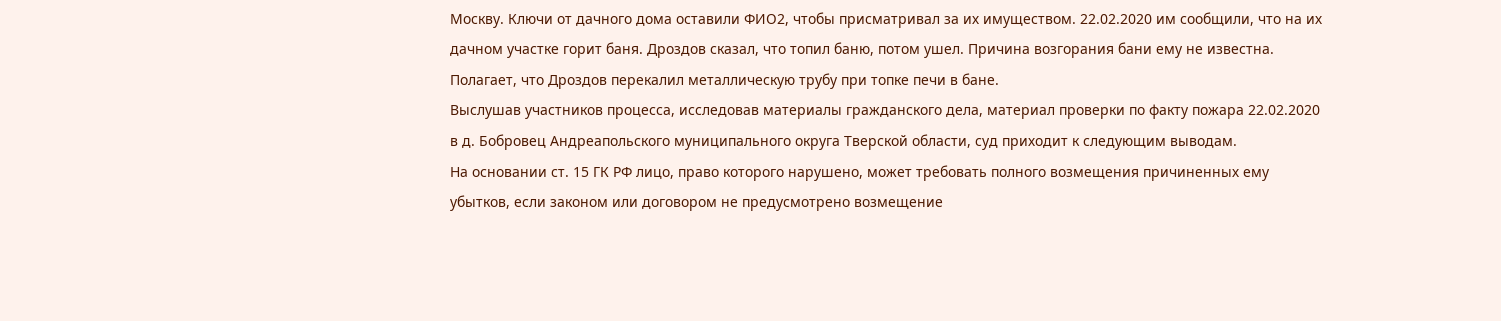Москву. Ключи от дачного дома оставили ФИО2, чтобы присматривал за их имуществом. 22.02.2020 им сообщили, что на их дачном участке горит баня. Дроздов сказал, что топил баню, потом ушел. Причина возгорания бани ему не известна. Полагает, что Дроздов перекалил металлическую трубу при топке печи в бане.
Выслушав участников процесса, исследовав материалы гражданского дела, материал проверки по факту пожара 22.02.2020 в д. Бобровец Андреапольского муниципального округа Тверской области, суд приходит к следующим выводам.
На основании ст. 15 ГК РФ лицо, право которого нарушено, может требовать полного возмещения причиненных ему убытков, если законом или договором не предусмотрено возмещение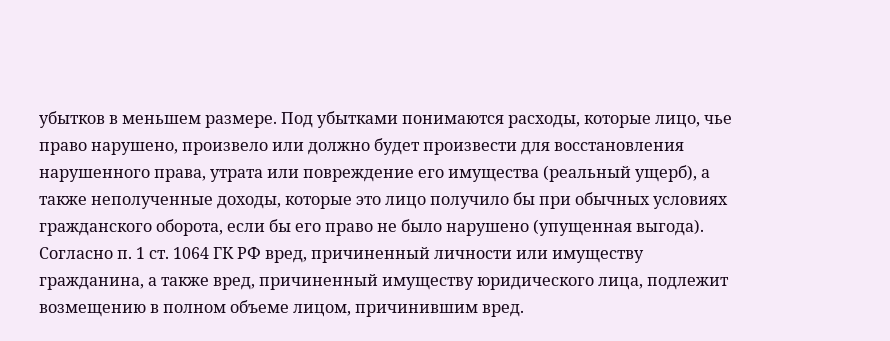убытков в меньшем размере. Под убытками понимаются расходы, которые лицо, чье право нарушено, произвело или должно будет произвести для восстановления нарушенного права, утрата или повреждение его имущества (реальный ущерб), а также неполученные доходы, которые это лицо получило бы при обычных условиях гражданского оборота, если бы его право не было нарушено (упущенная выгода).
Согласно п. 1 ст. 1064 ГК РФ вред, причиненный личности или имуществу гражданина, а также вред, причиненный имуществу юридического лица, подлежит возмещению в полном объеме лицом, причинившим вред.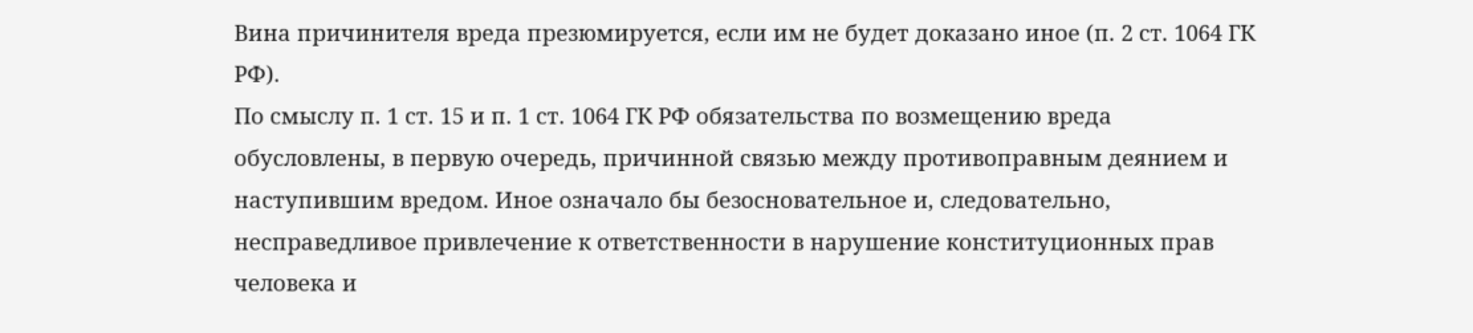Вина причинителя вреда презюмируется, если им не будет доказано иное (п. 2 ст. 1064 ГК РФ).
По смыслу п. 1 ст. 15 и п. 1 ст. 1064 ГК РФ обязательства по возмещению вреда обусловлены, в первую очередь, причинной связью между противоправным деянием и наступившим вредом. Иное означало бы безосновательное и, следовательно, несправедливое привлечение к ответственности в нарушение конституционных прав человека и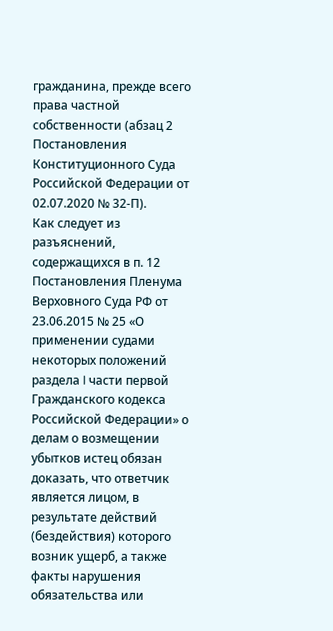гражданина, прежде всего права частной собственности (абзац 2 Постановления Конституционного Суда Российской Федерации от 02.07.2020 № 32-П).
Как следует из разъяснений, содержащихся в п. 12 Постановления Пленума Верховного Суда РФ от 23.06.2015 № 25 «О применении судами некоторых положений раздела I части первой Гражданского кодекса Российской Федерации» о делам о возмещении убытков истец обязан доказать, что ответчик является лицом, в результате действий (бездействия) которого возник ущерб, а также факты нарушения обязательства или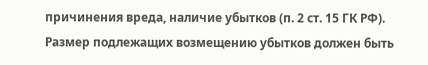причинения вреда, наличие убытков (п. 2 ст. 15 ГК РФ).
Размер подлежащих возмещению убытков должен быть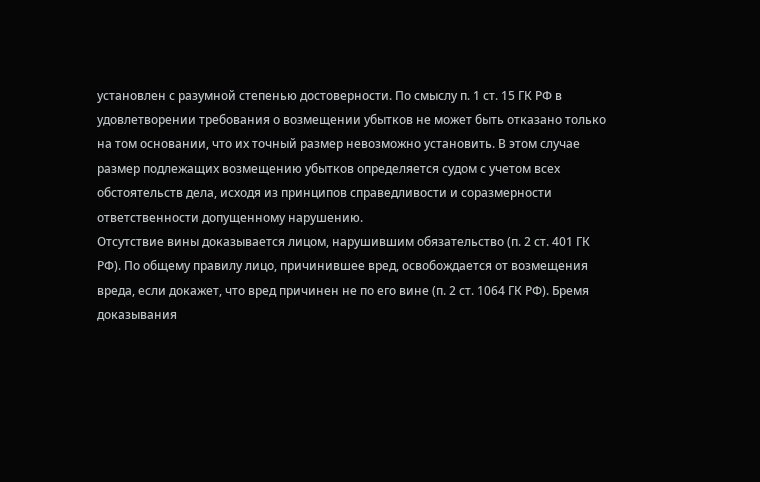установлен с разумной степенью достоверности. По смыслу п. 1 ст. 15 ГК РФ в удовлетворении требования о возмещении убытков не может быть отказано только на том основании, что их точный размер невозможно установить. В этом случае размер подлежащих возмещению убытков определяется судом с учетом всех обстоятельств дела, исходя из принципов справедливости и соразмерности ответственности допущенному нарушению.
Отсутствие вины доказывается лицом, нарушившим обязательство (п. 2 ст. 401 ГК РФ). По общему правилу лицо, причинившее вред, освобождается от возмещения вреда, если докажет, что вред причинен не по его вине (п. 2 ст. 1064 ГК РФ). Бремя доказывания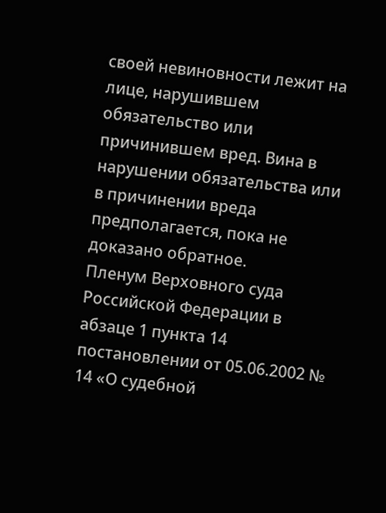своей невиновности лежит на лице, нарушившем обязательство или причинившем вред. Вина в нарушении обязательства или в причинении вреда предполагается, пока не доказано обратное.
Пленум Верховного суда Российской Федерации в абзаце 1 пункта 14 постановлении от 05.06.2002 № 14 «О судебной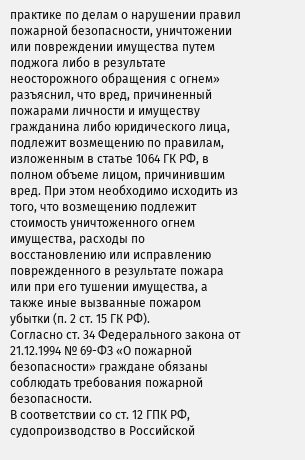практике по делам о нарушении правил пожарной безопасности, уничтожении или повреждении имущества путем поджога либо в результате неосторожного обращения с огнем» разъяснил, что вред, причиненный пожарами личности и имуществу гражданина либо юридического лица, подлежит возмещению по правилам, изложенным в статье 1064 ГК РФ, в полном объеме лицом, причинившим вред. При этом необходимо исходить из того, что возмещению подлежит стоимость уничтоженного огнем имущества, расходы по восстановлению или исправлению поврежденного в результате пожара или при его тушении имущества, а также иные вызванные пожаром убытки (п. 2 ст. 15 ГК РФ).
Согласно ст. 34 Федерального закона от 21.12.1994 № 69-ФЗ «О пожарной безопасности» граждане обязаны соблюдать требования пожарной безопасности.
В соответствии со ст. 12 ГПК РФ, судопроизводство в Российской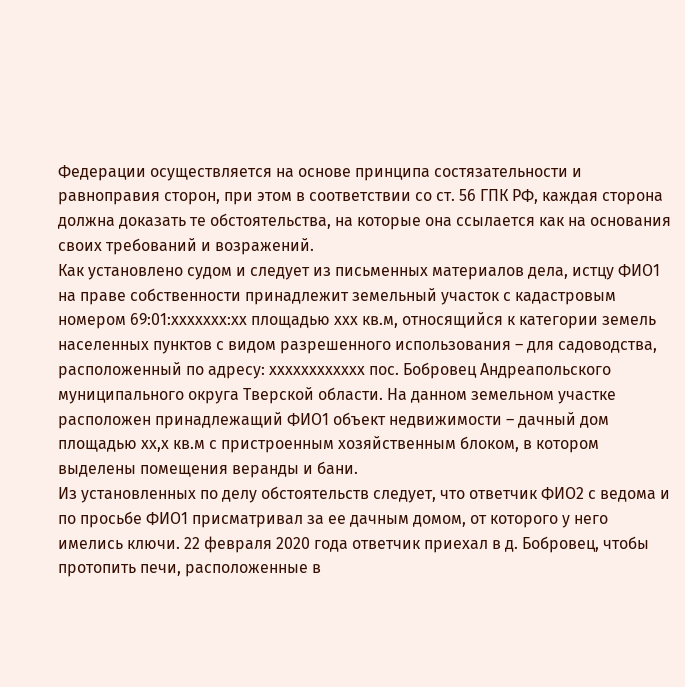Федерации осуществляется на основе принципа состязательности и равноправия сторон, при этом в соответствии со ст. 56 ГПК РФ, каждая сторона должна доказать те обстоятельства, на которые она ссылается как на основания своих требований и возражений.
Как установлено судом и следует из письменных материалов дела, истцу ФИО1 на праве собственности принадлежит земельный участок с кадастровым номером 69:01:ххххххх:хх площадью ххх кв.м, относящийся к категории земель населенных пунктов с видом разрешенного использования – для садоводства, расположенный по адресу: хххххххххххх пос. Бобровец Андреапольского муниципального округа Тверской области. На данном земельном участке расположен принадлежащий ФИО1 объект недвижимости – дачный дом площадью хх,х кв.м с пристроенным хозяйственным блоком, в котором выделены помещения веранды и бани.
Из установленных по делу обстоятельств следует, что ответчик ФИО2 с ведома и по просьбе ФИО1 присматривал за ее дачным домом, от которого у него имелись ключи. 22 февраля 2020 года ответчик приехал в д. Бобровец, чтобы протопить печи, расположенные в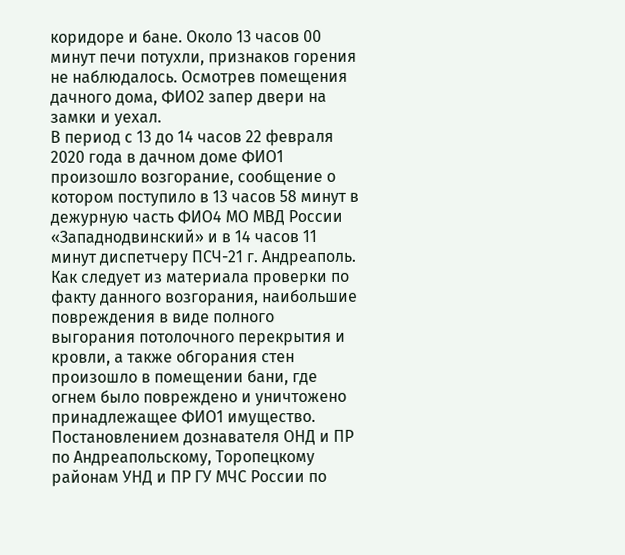коридоре и бане. Около 13 часов 00 минут печи потухли, признаков горения не наблюдалось. Осмотрев помещения дачного дома, ФИО2 запер двери на замки и уехал.
В период с 13 до 14 часов 22 февраля 2020 года в дачном доме ФИО1 произошло возгорание, сообщение о котором поступило в 13 часов 58 минут в дежурную часть ФИО4 МО МВД России «Западнодвинский» и в 14 часов 11 минут диспетчеру ПСЧ-21 г. Андреаполь.
Как следует из материала проверки по факту данного возгорания, наибольшие повреждения в виде полного выгорания потолочного перекрытия и кровли, а также обгорания стен произошло в помещении бани, где огнем было повреждено и уничтожено принадлежащее ФИО1 имущество.
Постановлением дознавателя ОНД и ПР по Андреапольскому, Торопецкому районам УНД и ПР ГУ МЧС России по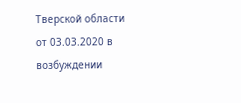Тверской области от 03.03.2020 в возбуждении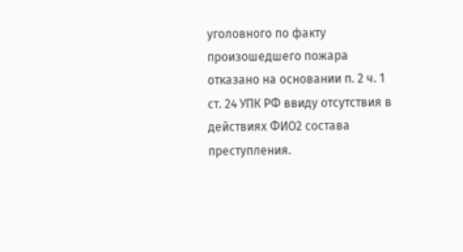уголовного по факту произошедшего пожара отказано на основании п. 2 ч. 1 ст. 24 УПК РФ ввиду отсутствия в действиях ФИО2 состава преступления.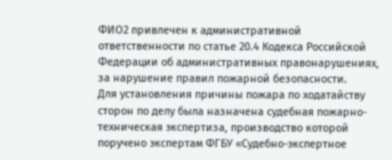ФИО2 привлечен к административной ответственности по статье 20.4 Кодекса Российской Федерации об административных правонарушениях, за нарушение правил пожарной безопасности.
Для установления причины пожара по ходатайству сторон по делу была назначена судебная пожарно-техническая экспертиза, производство которой поручено экспертам ФГБУ «Судебно-экспертное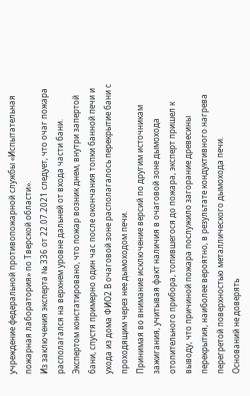учреждение федеральной противопожарной службы «Испытательная пожарная лаборатория» по Тверской области».
Из заключения эксперта № 336 от 22.07.2021 следует, что очаг пожара располагался на верхнем уровне дальней от входа части бани.
Экспертом констатировано, что пожар возник днем, внутри запертой бани, спустя примерно один час после окончания топки банной печи и ухода из дома ФИО2 В очаговой зоне располагалось перекрытие бани с проходящим через нее дымоходом печи.
Принимая во внимание исключение версий по другим источникам зажигания, учитывая факт наличия в очаговой зоне дымохода отопительного прибора, топившегося до пожара, эксперт пришел к выводу, что причиной пожара послужило загорание древесины перекрытия, наиболее вероятно, в результате кондуктивного нагрева перегретой поверхностью металлического дымохода печи.
Оснований не доверять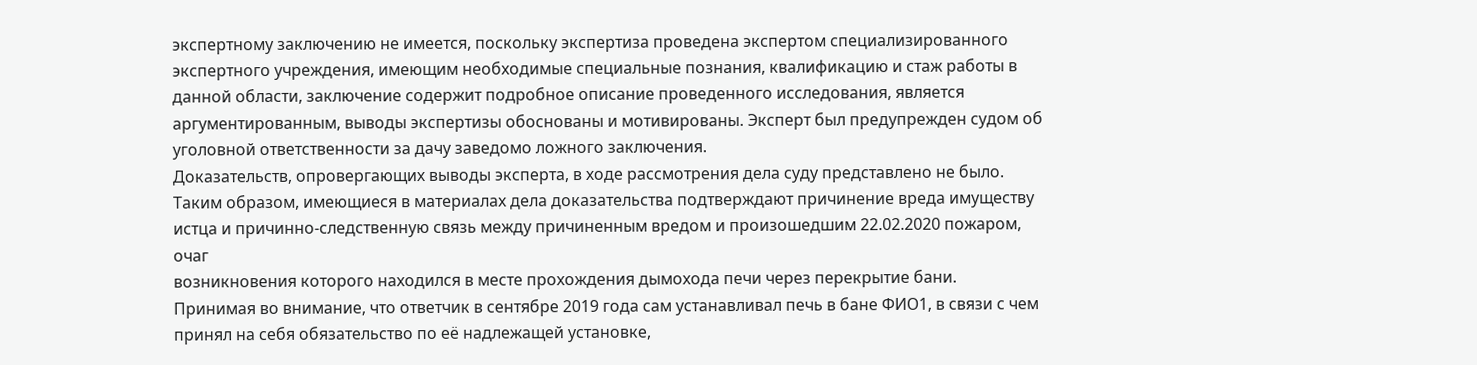экспертному заключению не имеется, поскольку экспертиза проведена экспертом специализированного экспертного учреждения, имеющим необходимые специальные познания, квалификацию и стаж работы в данной области, заключение содержит подробное описание проведенного исследования, является аргументированным, выводы экспертизы обоснованы и мотивированы. Эксперт был предупрежден судом об уголовной ответственности за дачу заведомо ложного заключения.
Доказательств, опровергающих выводы эксперта, в ходе рассмотрения дела суду представлено не было.
Таким образом, имеющиеся в материалах дела доказательства подтверждают причинение вреда имуществу истца и причинно-следственную связь между причиненным вредом и произошедшим 22.02.2020 пожаром, очаг
возникновения которого находился в месте прохождения дымохода печи через перекрытие бани.
Принимая во внимание, что ответчик в сентябре 2019 года сам устанавливал печь в бане ФИО1, в связи с чем принял на себя обязательство по её надлежащей установке,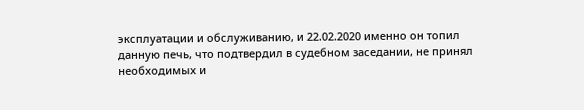эксплуатации и обслуживанию, и 22.02.2020 именно он топил данную печь, что подтвердил в судебном заседании, не принял необходимых и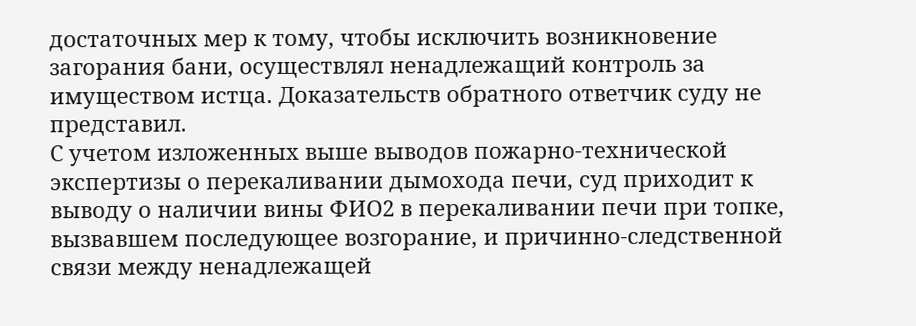достаточных мер к тому, чтобы исключить возникновение загорания бани, осуществлял ненадлежащий контроль за имуществом истца. Доказательств обратного ответчик суду не представил.
С учетом изложенных выше выводов пожарно-технической экспертизы о перекаливании дымохода печи, суд приходит к выводу о наличии вины ФИО2 в перекаливании печи при топке, вызвавшем последующее возгорание, и причинно-следственной связи между ненадлежащей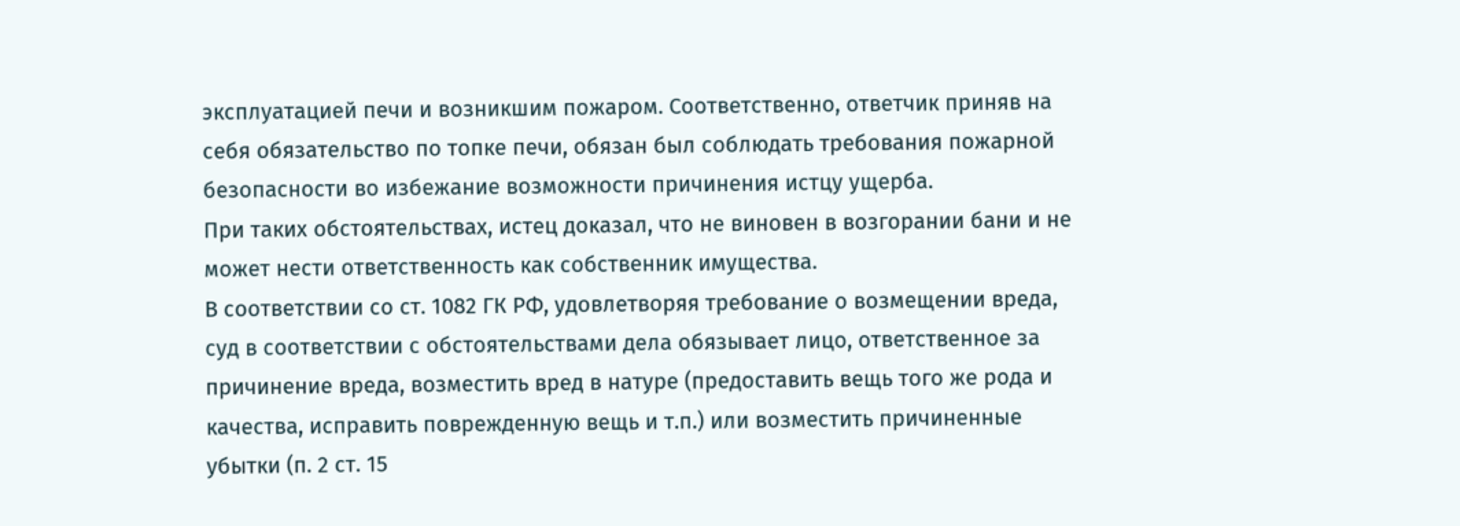эксплуатацией печи и возникшим пожаром. Соответственно, ответчик приняв на себя обязательство по топке печи, обязан был соблюдать требования пожарной безопасности во избежание возможности причинения истцу ущерба.
При таких обстоятельствах, истец доказал, что не виновен в возгорании бани и не может нести ответственность как собственник имущества.
В соответствии со ст. 1082 ГК РФ, удовлетворяя требование о возмещении вреда, суд в соответствии с обстоятельствами дела обязывает лицо, ответственное за причинение вреда, возместить вред в натуре (предоставить вещь того же рода и качества, исправить поврежденную вещь и т.п.) или возместить причиненные убытки (п. 2 ст. 15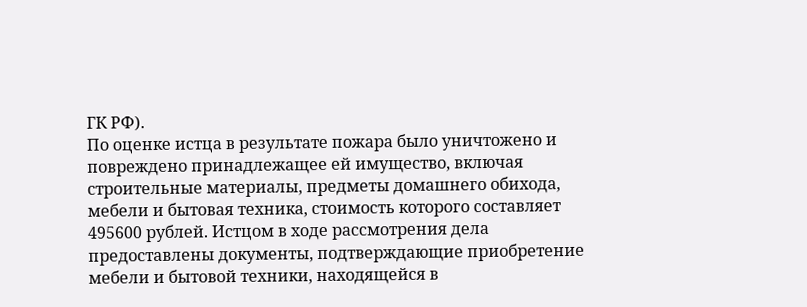ГК РФ).
По оценке истца в результате пожара было уничтожено и повреждено принадлежащее ей имущество, включая строительные материалы, предметы домашнего обихода, мебели и бытовая техника, стоимость которого составляет 495600 рублей. Истцом в ходе рассмотрения дела предоставлены документы, подтверждающие приобретение мебели и бытовой техники, находящейся в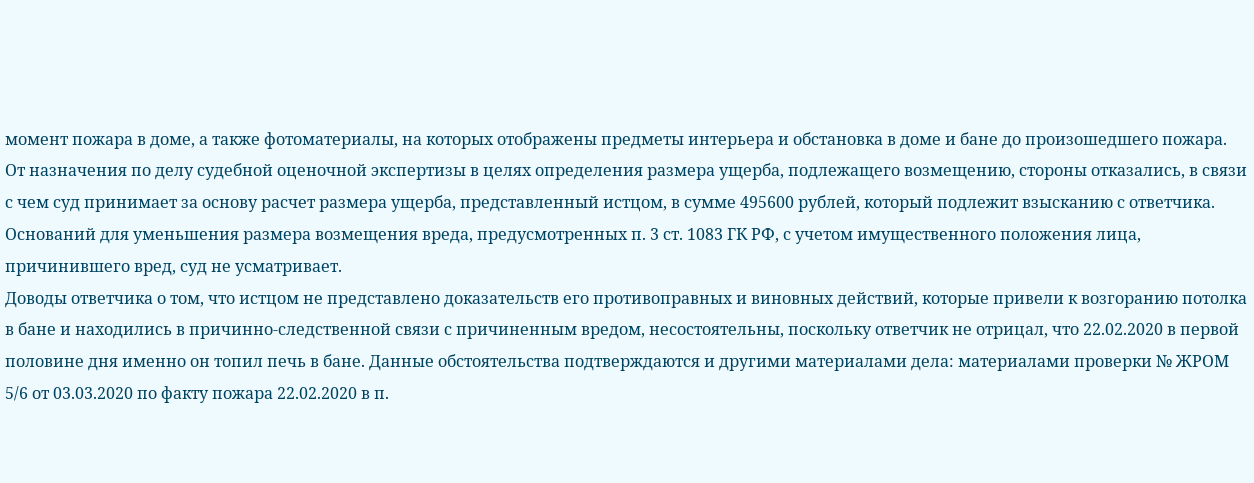момент пожара в доме, а также фотоматериалы, на которых отображены предметы интерьера и обстановка в доме и бане до произошедшего пожара.
От назначения по делу судебной оценочной экспертизы в целях определения размера ущерба, подлежащего возмещению, стороны отказались, в связи с чем суд принимает за основу расчет размера ущерба, представленный истцом, в сумме 495600 рублей, который подлежит взысканию с ответчика. Оснований для уменьшения размера возмещения вреда, предусмотренных п. 3 ст. 1083 ГК РФ, с учетом имущественного положения лица, причинившего вред, суд не усматривает.
Доводы ответчика о том, что истцом не представлено доказательств его противоправных и виновных действий, которые привели к возгоранию потолка в бане и находились в причинно-следственной связи с причиненным вредом, несостоятельны, поскольку ответчик не отрицал, что 22.02.2020 в первой половине дня именно он топил печь в бане. Данные обстоятельства подтверждаются и другими материалами дела: материалами проверки № ЖРОМ 5/6 от 03.03.2020 по факту пожара 22.02.2020 в п.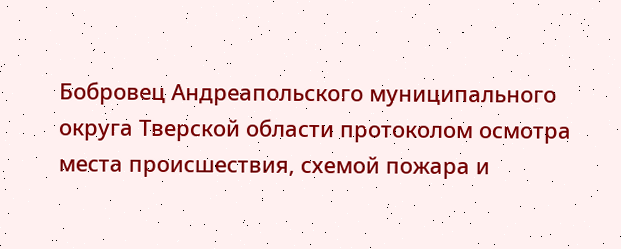Бобровец Андреапольского муниципального округа Тверской области протоколом осмотра места происшествия, схемой пожара и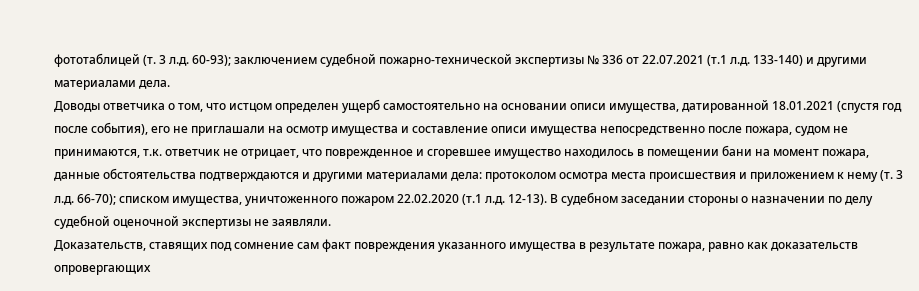фототаблицей (т. 3 л.д. 60-93); заключением судебной пожарно-технической экспертизы № 336 от 22.07.2021 (т.1 л.д. 133-140) и другими материалами дела.
Доводы ответчика о том, что истцом определен ущерб самостоятельно на основании описи имущества, датированной 18.01.2021 (спустя год после события), его не приглашали на осмотр имущества и составление описи имущества непосредственно после пожара, судом не принимаются, т.к. ответчик не отрицает, что поврежденное и сгоревшее имущество находилось в помещении бани на момент пожара, данные обстоятельства подтверждаются и другими материалами дела: протоколом осмотра места происшествия и приложением к нему (т. 3 л.д. 66-70); списком имущества, уничтоженного пожаром 22.02.2020 (т.1 л.д. 12-13). В судебном заседании стороны о назначении по делу судебной оценочной экспертизы не заявляли.
Доказательств, ставящих под сомнение сам факт повреждения указанного имущества в результате пожара, равно как доказательств опровергающих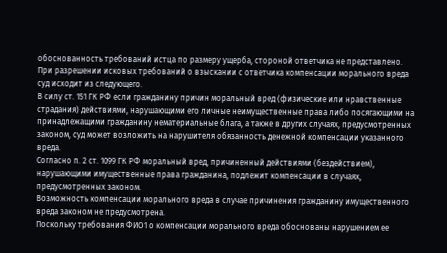обоснованность требований истца по размеру ущерба, стороной ответчика не представлено.
При разрешении исковых требований о взыскании с ответчика компенсации морального вреда суд исходит из следующего.
В силу ст. 151 ГК РФ если гражданину причин моральный вред (физические или нравственные страдания) действиями, нарушающими его личные неимущественные права либо посягающими на принадлежащими гражданину нематериальные блага, а также в других случаях, предусмотренных законом, суд может возложить на нарушителя обязанность денежной компенсации указанного вреда.
Согласно п. 2 ст. 1099 ГК РФ моральный вред, причиненный действиями (бездействием), нарушающими имущественные права гражданина, подлежит компенсации в случаях, предусмотренных законом.
Возможность компенсации морального вреда в случае причинения гражданину имущественного вреда законом не предусмотрена.
Поскольку требования ФИО1 о компенсации морального вреда обоснованы нарушением ее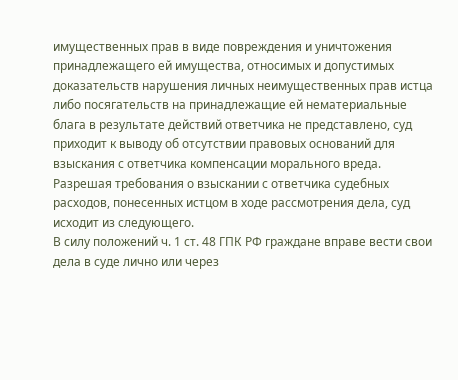имущественных прав в виде повреждения и уничтожения принадлежащего ей имущества, относимых и допустимых доказательств нарушения личных неимущественных прав истца либо посягательств на принадлежащие ей нематериальные блага в результате действий ответчика не представлено, суд приходит к выводу об отсутствии правовых оснований для взыскания с ответчика компенсации морального вреда.
Разрешая требования о взыскании с ответчика судебных расходов, понесенных истцом в ходе рассмотрения дела, суд исходит из следующего.
В силу положений ч. 1 ст. 48 ГПК РФ граждане вправе вести свои дела в суде лично или через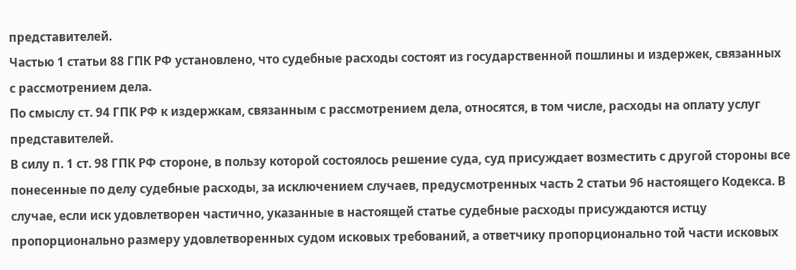представителей.
Частью 1 статьи 88 ГПК РФ установлено, что судебные расходы состоят из государственной пошлины и издержек, связанных с рассмотрением дела.
По смыслу ст. 94 ГПК РФ к издержкам, связанным с рассмотрением дела, относятся, в том числе, расходы на оплату услуг представителей.
В силу п. 1 ст. 98 ГПК РФ стороне, в пользу которой состоялось решение суда, суд присуждает возместить с другой стороны все понесенные по делу судебные расходы, за исключением случаев, предусмотренных часть 2 статьи 96 настоящего Кодекса. В случае, если иск удовлетворен частично, указанные в настоящей статье судебные расходы присуждаются истцу пропорционально размеру удовлетворенных судом исковых требований, а ответчику пропорционально той части исковых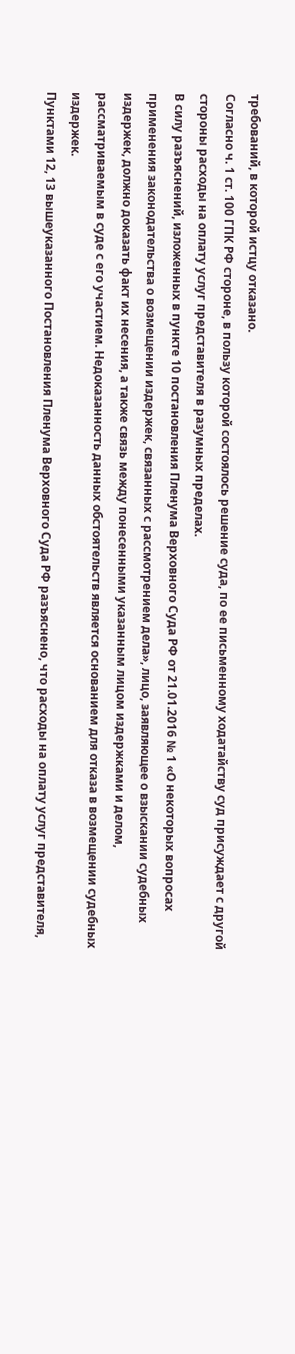требований, в которой истцу отказано.
Согласно ч. 1 ст. 100 ГПК РФ стороне, в пользу которой состоялось решение суда, по ее письменному ходатайству суд присуждает с другой стороны расходы на оплату услуг представителя в разумных пределах.
В силу разъяснений, изложенных в пункте 10 постановления Пленума Верховного Суда РФ от 21.01.2016 № 1 «О некоторых вопросах применения законодательства о возмещении издержек, связанных с рассмотрением дела», лицо, заявляющее о взыскании судебных издержек, должно доказать факт их несения, а также связь между понесенными указанным лицом издержками и делом, рассматриваемым в суде с его участием. Недоказанность данных обстоятельств является основанием для отказа в возмещении судебных издержек.
Пунктами 12, 13 вышеуказанного Постановления Пленума Верховного Суда РФ разъяснено, что расходы на оплату услуг представителя,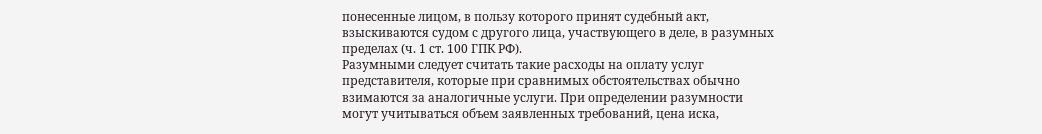понесенные лицом, в пользу которого принят судебный акт, взыскиваются судом с другого лица, участвующего в деле, в разумных пределах (ч. 1 ст. 100 ГПК РФ).
Разумными следует считать такие расходы на оплату услуг представителя, которые при сравнимых обстоятельствах обычно взимаются за аналогичные услуги. При определении разумности могут учитываться объем заявленных требований, цена иска,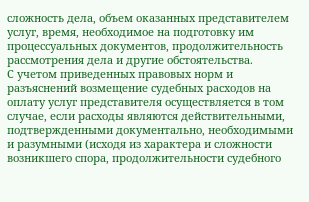сложность дела, объем оказанных представителем услуг, время, необходимое на подготовку им процессуальных документов, продолжительность рассмотрения дела и другие обстоятельства.
С учетом приведенных правовых норм и разъяснений возмещение судебных расходов на оплату услуг представителя осуществляется в том случае, если расходы являются действительными, подтвержденными документально, необходимыми и разумными (исходя из характера и сложности возникшего спора, продолжительности судебного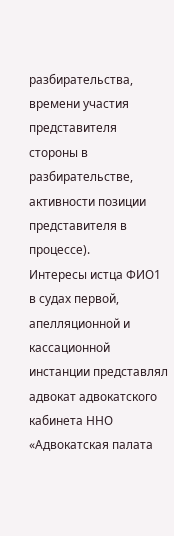разбирательства, времени участия представителя стороны в разбирательстве, активности позиции представителя в процессе).
Интересы истца ФИО1 в судах первой, апелляционной и кассационной инстанции представлял адвокат адвокатского кабинета ННО «Адвокатская палата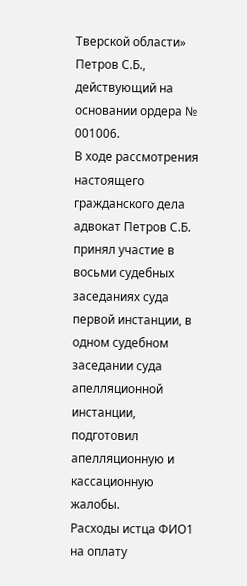Тверской области» Петров С.Б., действующий на основании ордера № 001006.
В ходе рассмотрения настоящего гражданского дела адвокат Петров С.Б. принял участие в восьми судебных заседаниях суда первой инстанции, в одном судебном заседании суда апелляционной инстанции, подготовил апелляционную и кассационную жалобы.
Расходы истца ФИО1 на оплату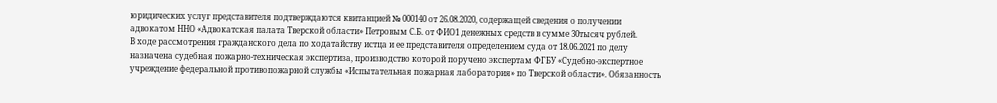юридических услуг представителя подтверждаются квитанцией № 000140 от 26.08.2020, содержащей сведения о получении адвокатом ННО «Адвокатская палата Тверской области» Петровым С.Б. от ФИО1 денежных средств в сумме 30тысяч рублей.
В ходе рассмотрения гражданского дела по ходатайству истца и ее представителя определением суда от 18.06.2021 по делу назначена судебная пожарно-техническая экспертиза, производство которой поручено экспертам ФГБУ «Судебно-экспертное учреждение федеральной противопожарной службы «Испытательная пожарная лаборатория» по Тверской области». Обязанность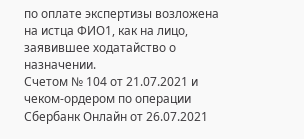по оплате экспертизы возложена на истца ФИО1, как на лицо, заявившее ходатайство о назначении.
Счетом № 104 от 21.07.2021 и чеком-ордером по операции Сбербанк Онлайн от 26.07.2021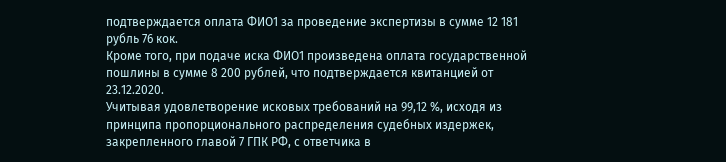подтверждается оплата ФИО1 за проведение экспертизы в сумме 12 181 рубль 76 кок.
Кроме того, при подаче иска ФИО1 произведена оплата государственной пошлины в сумме 8 200 рублей, что подтверждается квитанцией от 23.12.2020.
Учитывая удовлетворение исковых требований на 99,12 %, исходя из принципа пропорционального распределения судебных издержек, закрепленного главой 7 ГПК РФ, с ответчика в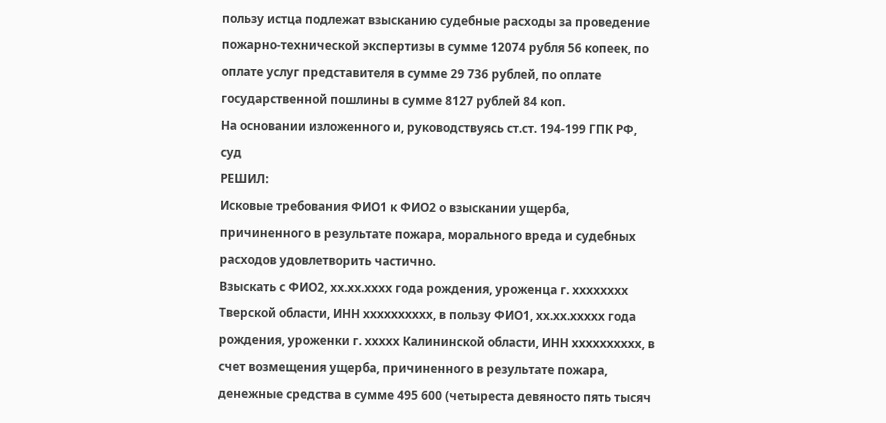пользу истца подлежат взысканию судебные расходы за проведение пожарно-технической экспертизы в сумме 12074 рубля 56 копеек, по оплате услуг представителя в сумме 29 736 рублей, по оплате государственной пошлины в сумме 8127 рублей 84 коп.
На основании изложенного и, руководствуясь ст.ст. 194-199 ГПК РФ, суд
РЕШИЛ:
Исковые требования ФИО1 к ФИО2 о взыскании ущерба, причиненного в результате пожара, морального вреда и судебных расходов удовлетворить частично.
Взыскать с ФИО2, хх.хх.хххх года рождения, уроженца г. хххххххх Тверской области, ИНН хххххххххх, в пользу ФИО1, хх.хх.ххххх года рождения, уроженки г. ххххх Калининской области, ИНН хххххххххх, в счет возмещения ущерба, причиненного в результате пожара, денежные средства в сумме 495 600 (четыреста девяносто пять тысяч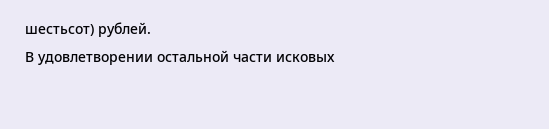шестьсот) рублей.
В удовлетворении остальной части исковых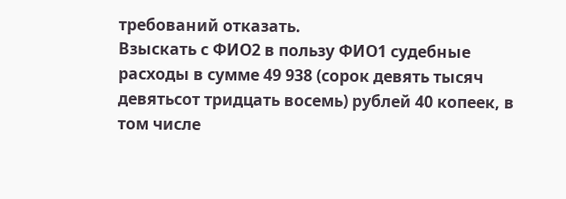требований отказать.
Взыскать с ФИО2 в пользу ФИО1 судебные расходы в сумме 49 938 (сорок девять тысяч девятьсот тридцать восемь) рублей 40 копеек, в том числе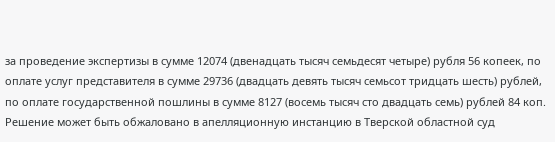за проведение экспертизы в сумме 12074 (двенадцать тысяч семьдесят четыре) рубля 56 копеек, по оплате услуг представителя в сумме 29736 (двадцать девять тысяч семьсот тридцать шесть) рублей, по оплате государственной пошлины в сумме 8127 (восемь тысяч сто двадцать семь) рублей 84 коп.
Решение может быть обжаловано в апелляционную инстанцию в Тверской областной суд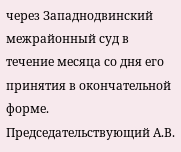через Западнодвинский межрайонный суд в течение месяца со дня его принятия в окончательной форме.
Председательствующий А.В.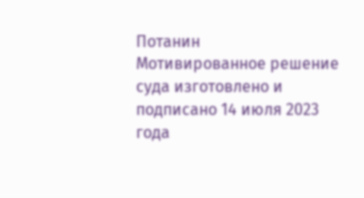Потанин
Мотивированное решение суда изготовлено и подписано 14 июля 2023 года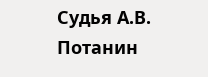Судья А.В. Потанин